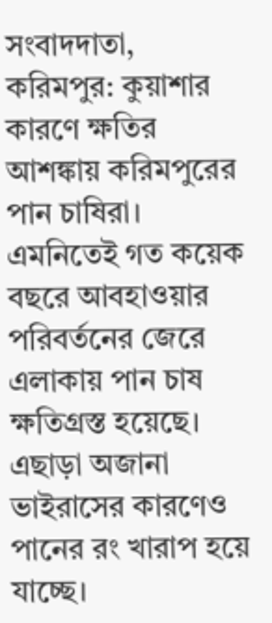সংবাদদাতা, করিমপুর: কুয়াশার কারণে ক্ষতির আশঙ্কায় করিমপুরের পান চাষিরা। এমনিতেই গত কয়েক বছরে আবহাওয়ার পরিবর্তনের জেরে এলাকায় পান চাষ ক্ষতিগ্রস্ত হয়েছে। এছাড়া অজানা ভাইরাসের কারণেও পানের রং খারাপ হয়ে যাচ্ছে।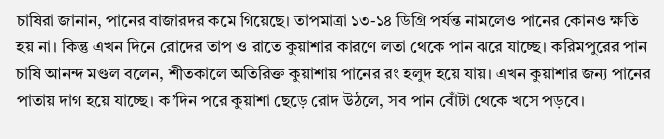চাষিরা জানান, পানের বাজারদর কমে গিয়েছে। তাপমাত্রা ১৩-১৪ ডিগ্রি পর্যন্ত নামলেও পানের কোনও ক্ষতি হয় না। কিন্তু এখন দিনে রোদের তাপ ও রাতে কুয়াশার কারণে লতা থেকে পান ঝরে যাচ্ছে। করিমপুরের পান চাষি আনন্দ মণ্ডল বলেন, শীতকালে অতিরিক্ত কুয়াশায় পানের রং হলুদ হয়ে যায়। এখন কুয়াশার জন্য পানের পাতায় দাগ হয়ে যাচ্ছে। ক’দিন পরে কুয়াশা ছেড়ে রোদ উঠলে, সব পান বোঁটা থেকে খসে পড়বে।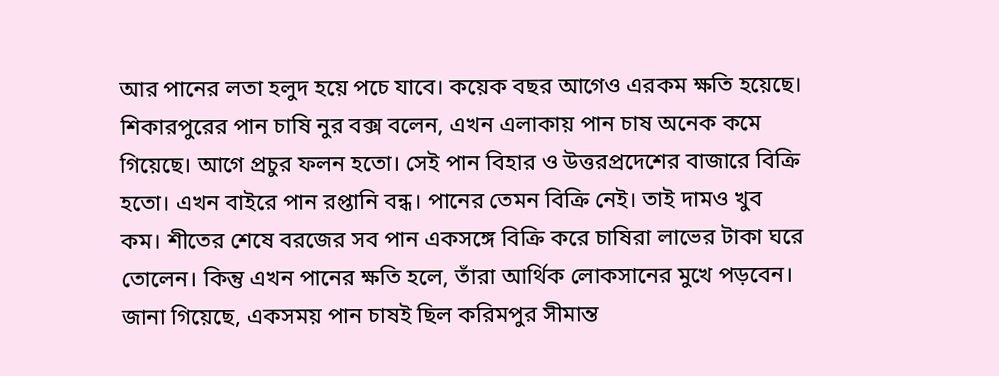আর পানের লতা হলুদ হয়ে পচে যাবে। কয়েক বছর আগেও এরকম ক্ষতি হয়েছে। শিকারপুরের পান চাষি নুর বক্স বলেন, এখন এলাকায় পান চাষ অনেক কমে গিয়েছে। আগে প্রচুর ফলন হতো। সেই পান বিহার ও উত্তরপ্রদেশের বাজারে বিক্রি হতো। এখন বাইরে পান রপ্তানি বন্ধ। পানের তেমন বিক্রি নেই। তাই দামও খুব কম। শীতের শেষে বরজের সব পান একসঙ্গে বিক্রি করে চাষিরা লাভের টাকা ঘরে তোলেন। কিন্তু এখন পানের ক্ষতি হলে, তাঁরা আর্থিক লোকসানের মুখে পড়বেন। জানা গিয়েছে, একসময় পান চাষই ছিল করিমপুর সীমান্ত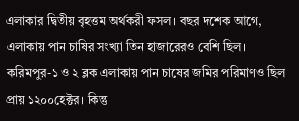এলাকার দ্বিতীয় বৃহত্তম অর্থকরী ফসল। বছর দশেক আগে, এলাকায় পান চাষির সংখ্যা তিন হাজারেরও বেশি ছিল। করিমপুর-১ ও ২ ব্লক এলাকায় পান চাষের জমির পরিমাণও ছিল প্রায় ১২০০হেক্টর। কিন্তু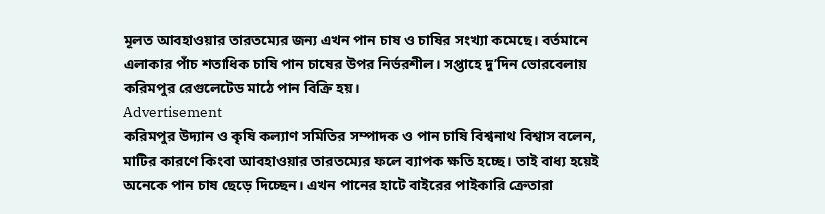মূলত আবহাওয়ার তারতম্যের জন্য এখন পান চাষ ও চাষির সংখ্যা কমেছে। বর্তমানে এলাকার পাঁচ শতাধিক চাষি পান চাষের উপর নির্ভরশীল। সপ্তাহে দু’দিন ভোরবেলায় করিমপুর রেগুলেটেড মাঠে পান বিক্রি হয়।
Advertisement
করিমপুর উদ্যান ও কৃষি কল্যাণ সমিতির সম্পাদক ও পান চাষি বিশ্বনাথ বিশ্বাস বলেন, মাটির কারণে কিংবা আবহাওয়ার তারতম্যের ফলে ব্যাপক ক্ষতি হচ্ছে। তাই বাধ্য হয়েই অনেকে পান চাষ ছেড়ে দিচ্ছেন। এখন পানের হাটে বাইরের পাইকারি ক্রেতারা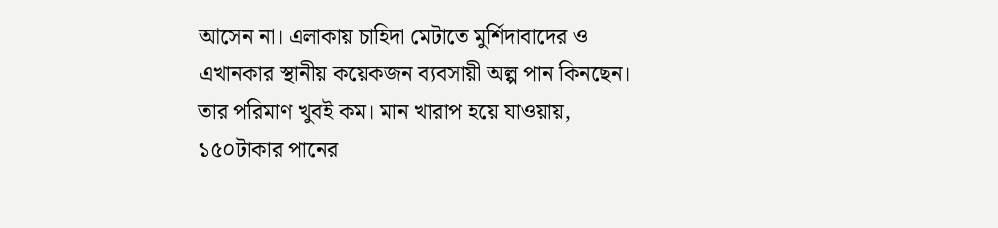আসেন না। এলাকায় চাহিদা মেটাতে মুর্শিদাবাদের ও এখানকার স্থানীয় কয়েকজন ব্যবসায়ী অল্প পান কিনছেন। তার পরিমাণ খুবই কম। মান খারাপ হয়ে যাওয়ায়, ১৫০টাকার পানের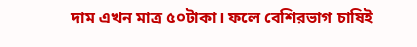দাম এখন মাত্র ৫০টাকা। ফলে বেশিরভাগ চাষিই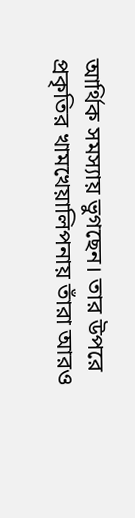আর্থিক সমস্যায় ভুগছেন। তার উপরে প্রকৃতির খামখেয়ালিপনায় তাঁরা আরও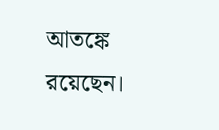আতঙ্কে রয়েছেন।